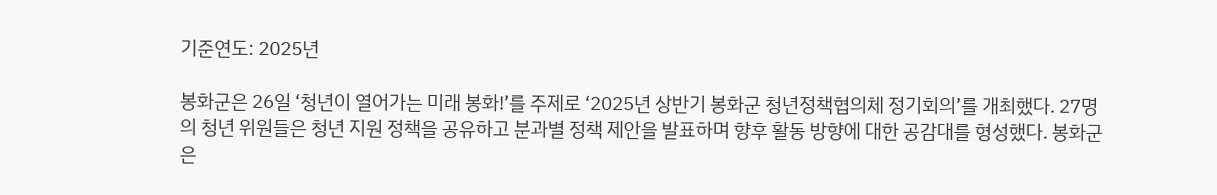기준연도: 2025년

봉화군은 26일 ‘청년이 열어가는 미래 봉화!’를 주제로 ‘2025년 상반기 봉화군 청년정책협의체 정기회의’를 개최했다. 27명의 청년 위원들은 청년 지원 정책을 공유하고 분과별 정책 제안을 발표하며 향후 활동 방향에 대한 공감대를 형성했다. 봉화군은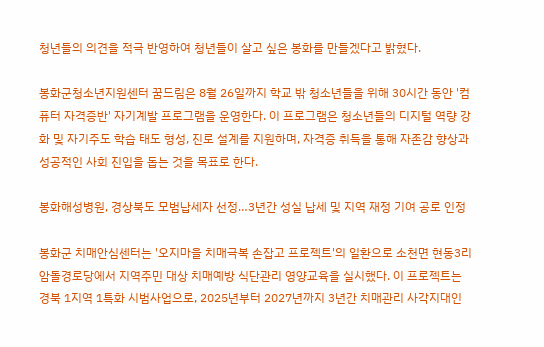청년들의 의견을 적극 반영하여 청년들이 살고 싶은 봉화를 만들겠다고 밝혔다.

봉화군청소년지원센터 꿈드림은 8월 26일까지 학교 밖 청소년들을 위해 30시간 동안 '컴퓨터 자격증반' 자기계발 프로그램을 운영한다. 이 프로그램은 청소년들의 디지털 역량 강화 및 자기주도 학습 태도 형성, 진로 설계를 지원하며, 자격증 취득을 통해 자존감 향상과 성공적인 사회 진입을 돕는 것을 목표로 한다.

봉화해성병원, 경상북도 모범납세자 선정…3년간 성실 납세 및 지역 재정 기여 공로 인정

봉화군 치매안심센터는 '오지마을 치매극복 손잡고 프로젝트'의 일환으로 소천면 현동3리 암돌경로당에서 지역주민 대상 치매예방 식단관리 영양교육을 실시했다. 이 프로젝트는 경북 1지역 1특화 시범사업으로, 2025년부터 2027년까지 3년간 치매관리 사각지대인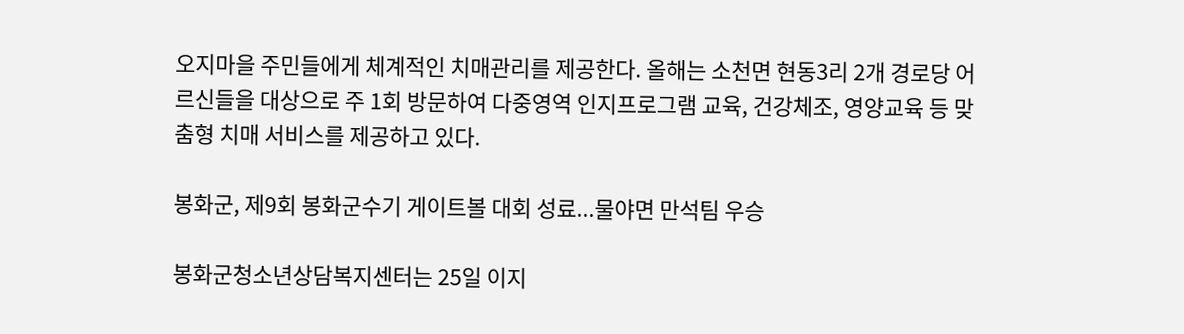오지마을 주민들에게 체계적인 치매관리를 제공한다. 올해는 소천면 현동3리 2개 경로당 어르신들을 대상으로 주 1회 방문하여 다중영역 인지프로그램 교육, 건강체조, 영양교육 등 맞춤형 치매 서비스를 제공하고 있다.

봉화군, 제9회 봉화군수기 게이트볼 대회 성료...물야면 만석팀 우승

봉화군청소년상담복지센터는 25일 이지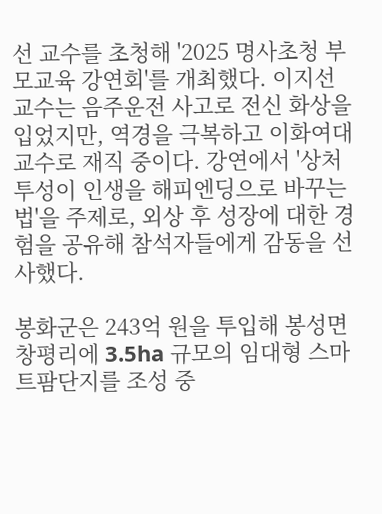선 교수를 초청해 '2025 명사초청 부모교육 강연회'를 개최했다. 이지선 교수는 음주운전 사고로 전신 화상을 입었지만, 역경을 극복하고 이화여대 교수로 재직 중이다. 강연에서 '상처투성이 인생을 해피엔딩으로 바꾸는 법'을 주제로, 외상 후 성장에 대한 경험을 공유해 참석자들에게 감동을 선사했다.

봉화군은 243억 원을 투입해 봉성면 창평리에 3.5ha 규모의 임대형 스마트팜단지를 조성 중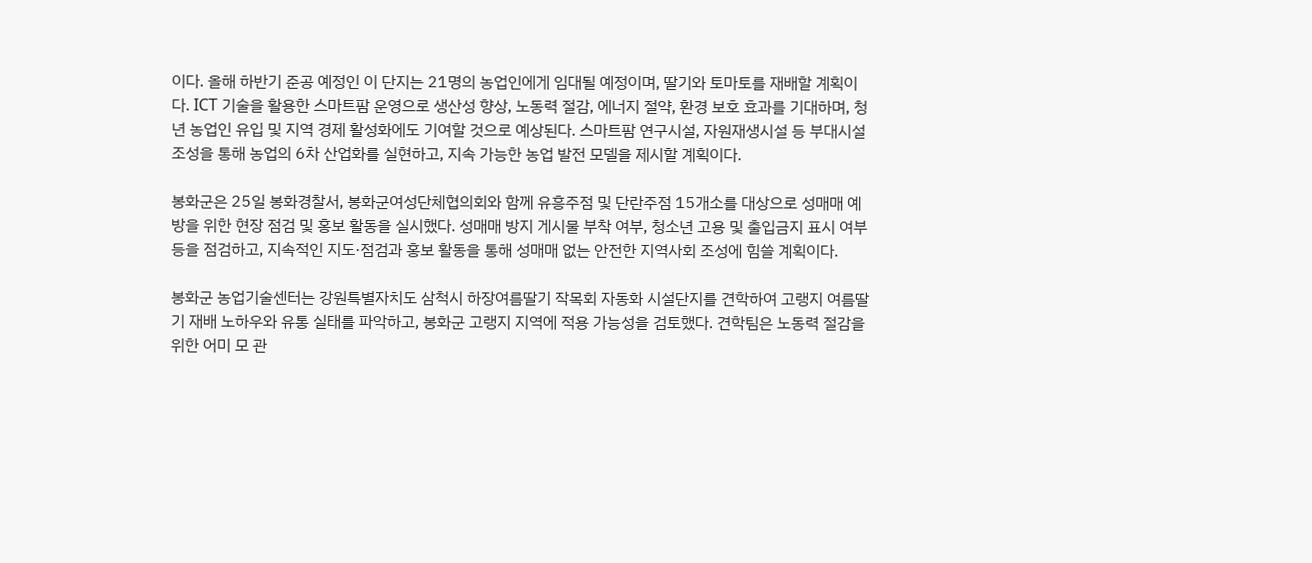이다. 올해 하반기 준공 예정인 이 단지는 21명의 농업인에게 임대될 예정이며, 딸기와 토마토를 재배할 계획이다. ICT 기술을 활용한 스마트팜 운영으로 생산성 향상, 노동력 절감, 에너지 절약, 환경 보호 효과를 기대하며, 청년 농업인 유입 및 지역 경제 활성화에도 기여할 것으로 예상된다. 스마트팜 연구시설, 자원재생시설 등 부대시설 조성을 통해 농업의 6차 산업화를 실현하고, 지속 가능한 농업 발전 모델을 제시할 계획이다.

봉화군은 25일 봉화경찰서, 봉화군여성단체협의회와 함께 유흥주점 및 단란주점 15개소를 대상으로 성매매 예방을 위한 현장 점검 및 홍보 활동을 실시했다. 성매매 방지 게시물 부착 여부, 청소년 고용 및 출입금지 표시 여부 등을 점검하고, 지속적인 지도·점검과 홍보 활동을 통해 성매매 없는 안전한 지역사회 조성에 힘쓸 계획이다.

봉화군 농업기술센터는 강원특별자치도 삼척시 하장여름딸기 작목회 자동화 시설단지를 견학하여 고랭지 여름딸기 재배 노하우와 유통 실태를 파악하고, 봉화군 고랭지 지역에 적용 가능성을 검토했다. 견학팀은 노동력 절감을 위한 어미 모 관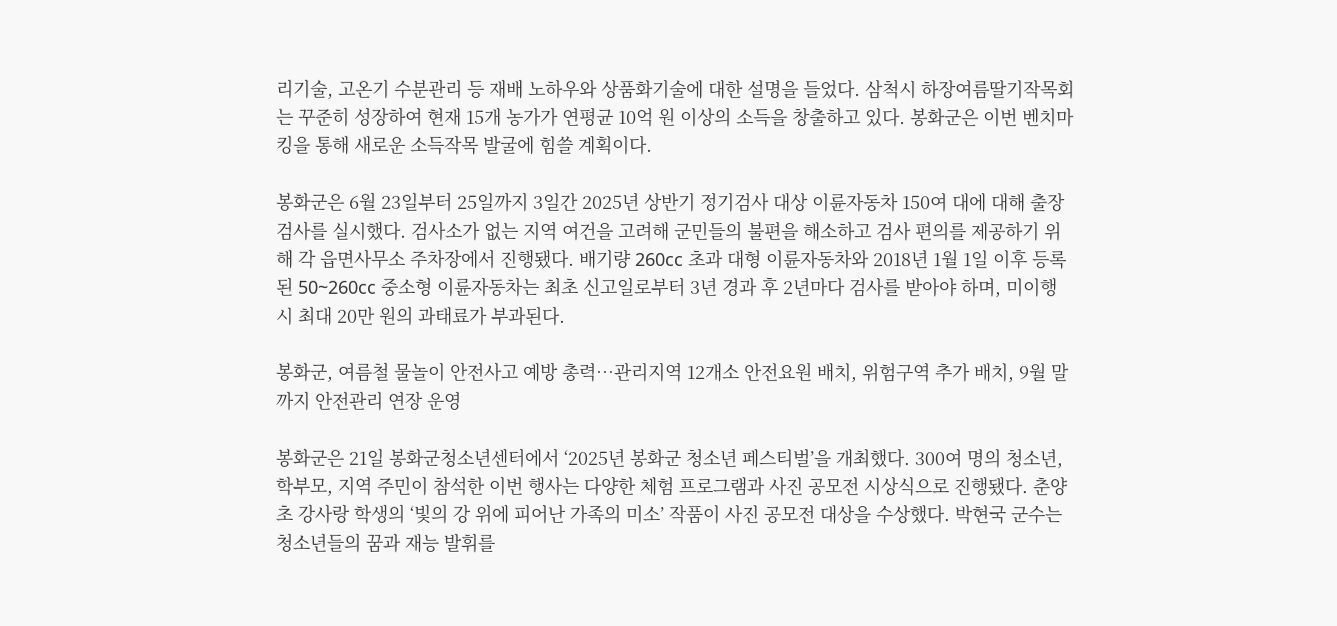리기술, 고온기 수분관리 등 재배 노하우와 상품화기술에 대한 설명을 들었다. 삼척시 하장여름딸기작목회는 꾸준히 성장하여 현재 15개 농가가 연평균 10억 원 이상의 소득을 창출하고 있다. 봉화군은 이번 벤치마킹을 통해 새로운 소득작목 발굴에 힘쓸 계획이다.

봉화군은 6월 23일부터 25일까지 3일간 2025년 상반기 정기검사 대상 이륜자동차 150여 대에 대해 출장검사를 실시했다. 검사소가 없는 지역 여건을 고려해 군민들의 불편을 해소하고 검사 편의를 제공하기 위해 각 읍면사무소 주차장에서 진행됐다. 배기량 260cc 초과 대형 이륜자동차와 2018년 1월 1일 이후 등록된 50~260cc 중소형 이륜자동차는 최초 신고일로부터 3년 경과 후 2년마다 검사를 받아야 하며, 미이행 시 최대 20만 원의 과태료가 부과된다.

봉화군, 여름철 물놀이 안전사고 예방 총력…관리지역 12개소 안전요원 배치, 위험구역 추가 배치, 9월 말까지 안전관리 연장 운영

봉화군은 21일 봉화군청소년센터에서 ‘2025년 봉화군 청소년 페스티벌’을 개최했다. 300여 명의 청소년, 학부모, 지역 주민이 참석한 이번 행사는 다양한 체험 프로그램과 사진 공모전 시상식으로 진행됐다. 춘양초 강사랑 학생의 ‘빛의 강 위에 피어난 가족의 미소’ 작품이 사진 공모전 대상을 수상했다. 박현국 군수는 청소년들의 꿈과 재능 발휘를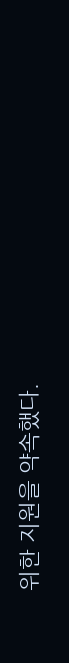위한 지원을 약속했다.